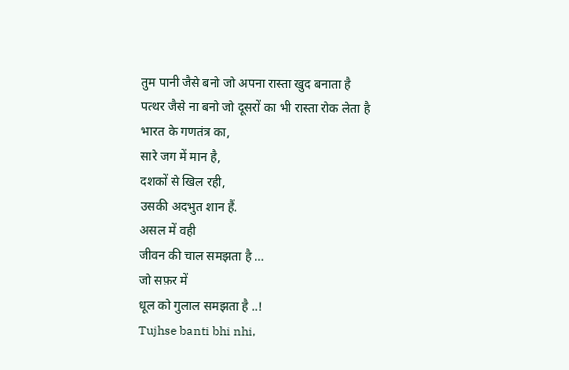तुम पानी जैसे बनो जो अपना रास्ता खुद बनाता है
पत्थर जैसे ना बनो जो दूसरों का भी रास्ता रोक लेता है
भारत के गणतंत्र का,
सारे जग में मान है,
दशकों से खिल रही,
उसकी अदभुत शान हैं.
असल में वही
जीवन की चाल समझता है …
जो सफ़र में
धूल को गुलाल समझता है ..!
Tujhse banti bhi nhi,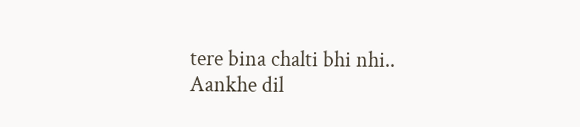tere bina chalti bhi nhi..
Aankhe dil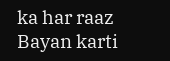ka har raaz
Bayan karti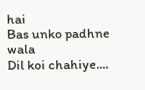hai
Bas unko padhne wala
Dil koi chahiye....